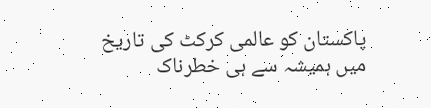پاکستان کو عالمی کرکٹ کی تاریخ میں ہمیشہ سے ہی خطرناک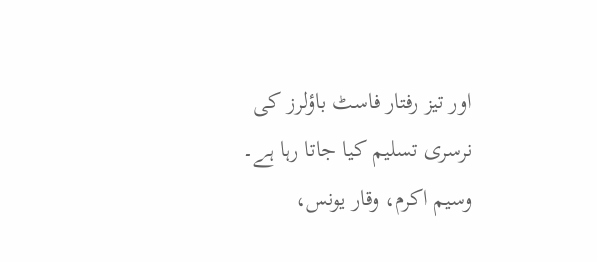اور تیز رفتار فاسٹ باؤلرز کی نرسری تسلیم کیا جاتا رہا ہے۔ وسیم اکرم، وقار یونس،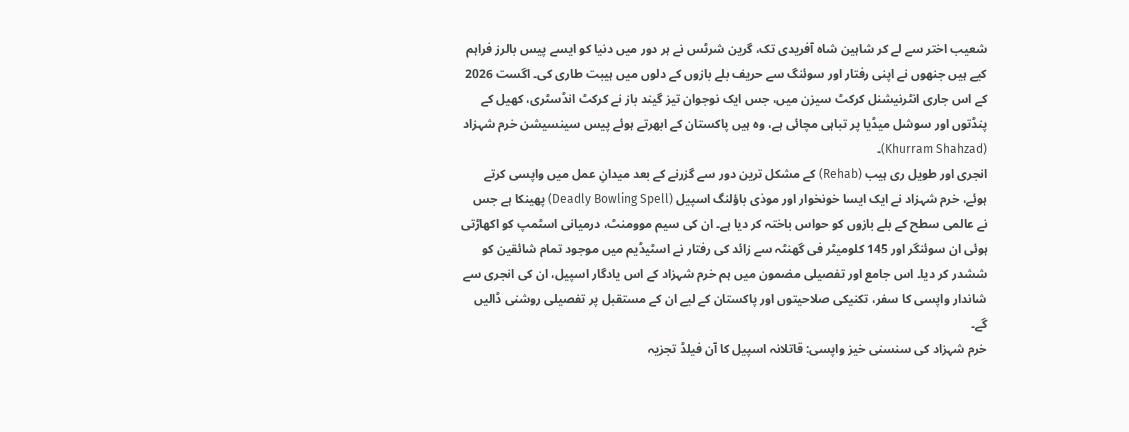شعیب اختر سے لے کر شاہین شاہ آفریدی تک، گرین شرٹس نے ہر دور میں دنیا کو ایسے پيس بالرز فراہم کیے ہیں جنھوں نے اپنی رفتار اور سوئنگ سے حریف بلے بازوں کے دلوں میں ہیبت طاری کی۔ اگست 2026 کے اس جاری انٹرنیشنل کرکٹ سیزن میں، جس ایک نوجوان تیز گیند باز نے کرکٹ انڈسٹری، کھیل کے پنڈتوں اور سوشل میڈیا پر تباہی مچائی ہے، وہ ہیں پاکستان کے ابھرتے ہوئے پیس سینسیشن خرم شہزاد (Khurram Shahzad)۔
انجری اور طویل ری ہیب (Rehab) کے مشکل ترین دور سے گزرنے کے بعد میدانِ عمل میں واپسی کرتے ہوئے، خرم شہزاد نے ایک ایسا خونخوار اور موذی باؤلنگ اسپیل (Deadly Bowling Spell) پھینکا ہے جس نے عالمی سطح کے بلے بازوں کو حواس باختہ کر دیا ہے۔ ان کی سیم موومنٹ، درمیانی اسٹمپ کو اکھاڑتی ہوئی ان سوئنگر اور 145 کلومیٹر فی گھنٹہ سے زائد کی رفتار نے اسٹیڈیم میں موجود تمام شائقین کو ششدر کر دیا۔ اس جامع اور تفصیلی مضمون میں ہم خرم شہزاد کے اس یادگار اسپیل، ان کی انجری سے شاندار واپسی کا سفر، تکنیکی صلاحیتوں اور پاکستان کے لیے ان کے مستقبل پر تفصیلی روشنی ڈالیں گے۔
خرم شہزاد کی سنسنی خیز واپسی: قاتلانہ اسپیل کا آن فیلڈ تجزیہ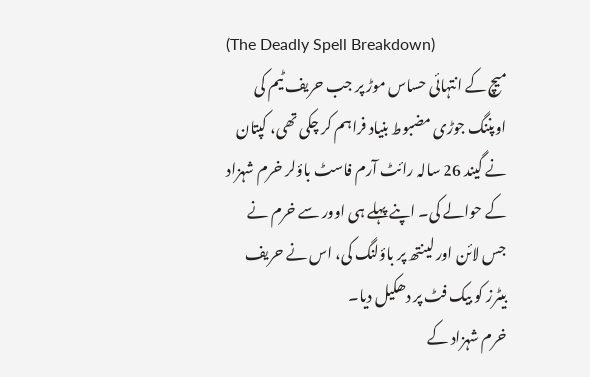(The Deadly Spell Breakdown)
میچ کے انتہائی حساس موڑ پر جب حریف ٹیم کی اوپننگ جوڑی مضبوط بنیاد فراہم کر چکی تھی، کپتان نے گیند 26 سالہ رائٹ آرم فاسٹ باؤلر خرم شہزاد کے حوالے کی۔ اپنے پہلے ہی اوور سے خرم نے جس لائن اور لینتھ پر باؤلنگ کی، اس نے حریف بیٹرز کو بیک فٹ پر دھکیل دیا۔
خرم شہزاد کے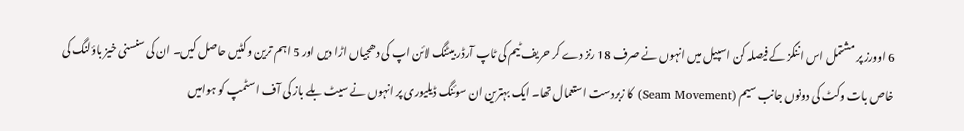6 اوورز پر مشتمل اس اننگز کے فیصلہ کن اسپیل میں انہوں نے صرف 18 رنز دے کر حریف ٹیم کی ٹاپ آرڈر بیٹنگ لائن اپ کی دھجیاں اڑا دیں اور 5 اہم ترین وکٹیں حاصل کیں۔ ان کی سنسنی خیز باؤلنگ کی خاص بات وکٹ کی دونوں جانب سیم (Seam Movement) کا زبردست استعمال تھا۔ ایک بہترین ان سوئنگ ڈیلیوری پر انہوں نے سیٹ بلے باز کی آف اسٹمپ کو ہوامیں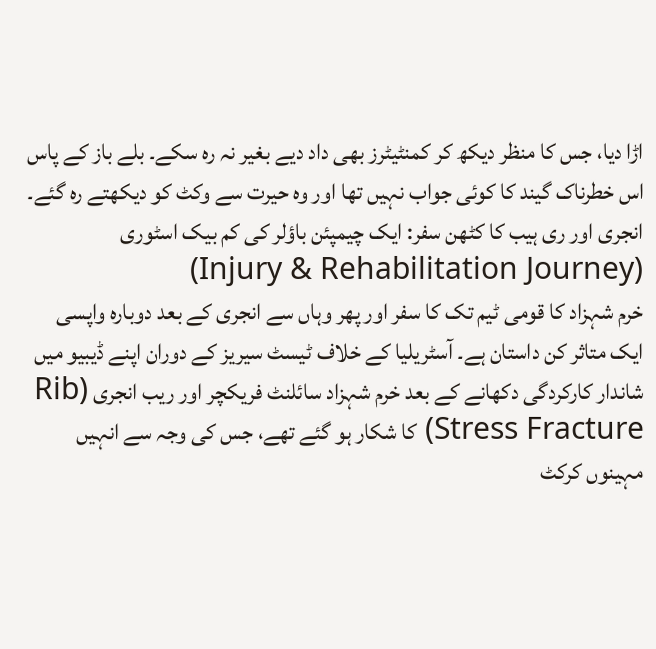اڑا دیا، جس کا منظر دیکھ کر کمنٹیٹرز بھی داد دیے بغیر نہ رہ سکے۔ بلے باز کے پاس اس خطرناک گیند کا کوئی جواب نہیں تھا اور وہ حیرت سے وکٹ کو دیکھتے رہ گئے۔
انجری اور ری ہیب کا کٹھن سفر: ایک چیمپئن باؤلر کی کم بیک اسٹوری (Injury & Rehabilitation Journey)
خرم شہزاد کا قومی ٹیم تک کا سفر اور پھر وہاں سے انجری کے بعد دوبارہ واپسی ایک متاثر کن داستان ہے۔ آسٹریلیا کے خلاف ٹیسٹ سیریز کے دوران اپنے ڈیبیو میں شاندار کارکردگی دکھانے کے بعد خرم شہزاد سائلنٹ فریکچر اور ریب انجری (Rib Stress Fracture) کا شکار ہو گئے تھے، جس کی وجہ سے انہیں مہینوں کرکٹ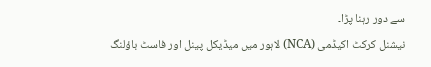سے دور رہنا پڑا۔
نیشنل کرکٹ اکیڈمی (NCA) لاہور میں میڈیکل پینل اور فاسٹ باؤلنگ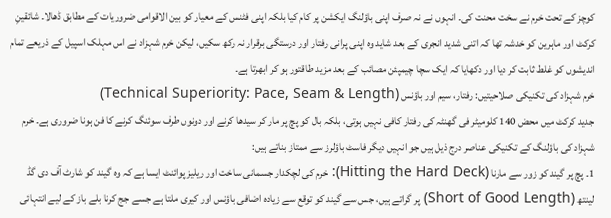کوچز کے تحت خرم نے سخت محنت کی۔ انہوں نے نہ صرف اپنی باؤلنگ ایکشن پر کام کیا بلکہ اپنی فٹنس کے معیار کو بین الاقوامی ضروریات کے مطابق ڈھالا۔ شائقینِ کرکٹ اور ماہرین کو خدشہ تھا کہ اتنی شدید انجری کے بعد شاید وہ اپنی پرانی رفتار اور درستگی برقرار نہ رکھ سکیں، لیکن خرم شہزاد نے اس مہلک اسپیل کے ذریعے تمام اندیشوں کو غلط ثابت کر دیا اور دکھایا کہ ایک سچا چیمپئن مصائب کے بعد مزید طاقتور ہو کر ابھرتا ہے۔
خرم شہزاد کی تکنیکی صلاحیتیں: رفتار، سیم اور باؤنس (Technical Superiority: Pace, Seam & Length)
جدید کرکٹ میں محض 140 کلومیٹر فی گھنٹہ کی رفتار کافی نہیں ہوتی، بلکہ بال کو پچ پر مار کر سیدھا کرنے اور دونوں طرف سوئنگ کرنے کا فن ہونا ضروری ہے۔ خرم شہزاد کی باؤلنگ کے تکنیکی عناصر درج ذیل ہیں جو انہیں دیگر فاسٹ باؤلرز سے ممتاز بناتے ہیں:
1۔ پچ پر گیند کو زور سے مارنا (Hitting the Hard Deck): خرم کی لچکدار جسمانی ساخت اور ریلیز پوائنٹ ایسا ہے کہ وہ گیند کو شارٹ آف دی گڈ لینتھ (Short of Good Length) پر گراتے ہیں، جس سے گیند کو توقع سے زیادہ اضافی باؤنس اور کیری ملتا ہے جسے جج کرنا بلے باز کے لیے انتہائی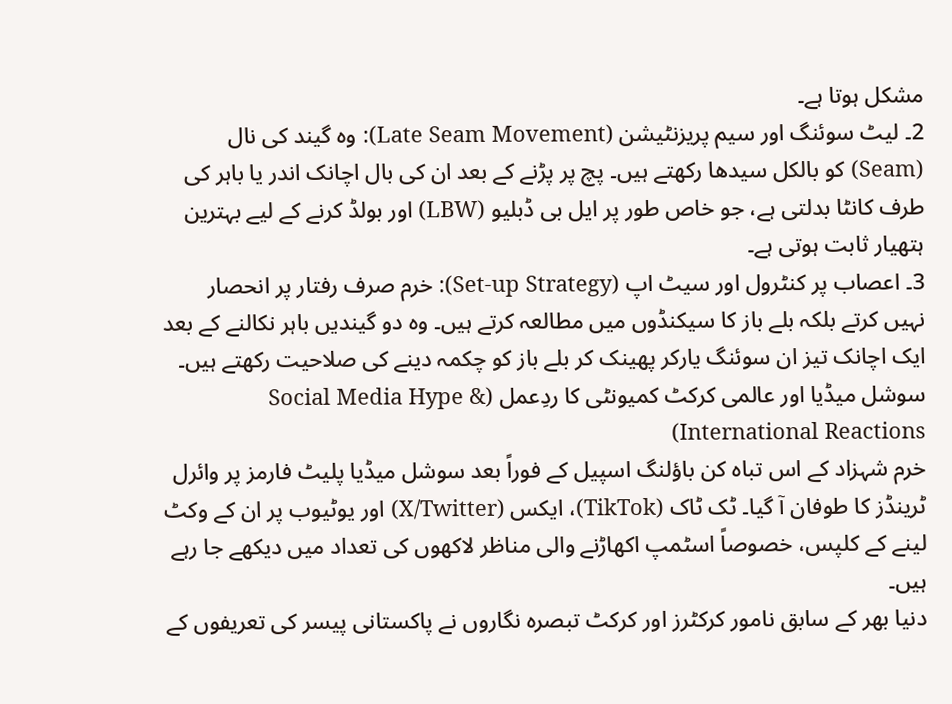مشکل ہوتا ہے۔
2۔ لیٹ سوئنگ اور سیم پریزنٹیشن (Late Seam Movement): وہ گیند کی نال (Seam) کو بالکل سیدھا رکھتے ہیں۔ پچ پر پڑنے کے بعد ان کی بال اچانک اندر یا باہر کی طرف کانٹا بدلتی ہے، جو خاص طور پر ایل بی ڈبلیو (LBW) اور بولڈ کرنے کے لیے بہترین ہتھیار ثابت ہوتی ہے۔
3۔ اعصاب پر کنٹرول اور سیٹ اپ (Set-up Strategy): خرم صرف رفتار پر انحصار نہیں کرتے بلکہ بلے باز کا سیکنڈوں میں مطالعہ کرتے ہیں۔ وہ دو گیندیں باہر نکالنے کے بعد ایک اچانک تیز ان سوئنگ یارکر پھینک کر بلے باز کو چکمہ دینے کی صلاحیت رکھتے ہیں۔
سوشل میڈیا اور عالمی کرکٹ کمیونٹی کا ردِعمل (Social Media Hype & International Reactions)
خرم شہزاد کے اس تباہ کن باؤلنگ اسپیل کے فوراً بعد سوشل میڈیا پلیٹ فارمز پر وائرل ٹرینڈز کا طوفان آ گیا۔ ٹک ٹاک (TikTok)، ایکس (X/Twitter) اور یوٹیوب پر ان کے وکٹ لینے کے کلپس، خصوصاً اسٹمپ اکھاڑنے والی مناظر لاکھوں کی تعداد میں دیکھے جا رہے ہیں۔
دنیا بھر کے سابق نامور کرکٹرز اور کرکٹ تبصرہ نگاروں نے پاکستانی پیسر کی تعریفوں کے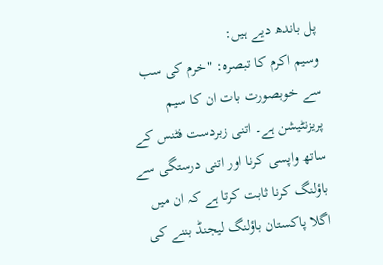پل باندھ دیے ہیں:
وسیم اکرم کا تبصرہ: "خرم کی سب سے خوبصورت بات ان کا سیم پریزنٹیشن ہے۔ اتنی زبردست فٹنس کے ساتھ واپسی کرنا اور اتنی درستگی سے باؤلنگ کرنا ثابت کرتا ہے کہ ان میں اگلا پاکستان باؤلنگ لیجنڈ بننے کی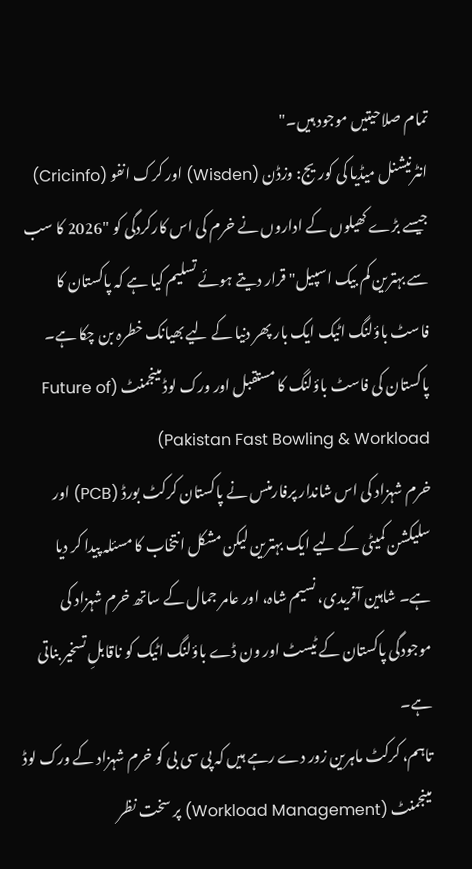تمام صلاحیتیں موجود ہیں۔"
انٹرنیشنل میڈیا کی کوریج: وزڈن (Wisden) اور کرک انفو (Cricinfo) جیسے بڑے کھیلوں کے اداروں نے خرم کی اس کارکردگی کو "2026 کا سب سے بہترین کم بیک اسپیل" قرار دیتے ہوئے تسلیم کیا ہے کہ پاکستان کا فاسٹ باؤلنگ اٹیک ایک بار پھر دنیا کے لیے بھیانک خطرہ بن چکا ہے۔
پاکستان کی فاسٹ باؤلنگ کا مستقبل اور ورک لوڈ مینجمنٹ (Future of Pakistan Fast Bowling & Workload)
خرم شہزاد کی اس شاندار پرفارمنس نے پاکستان کرکٹ بورڈ (PCB) اور سلیکشن کمیٹی کے لیے ایک بہترین لیکن مشکل انتخاب کا مسئلہ پیدا کر دیا ہے۔ شاہین آفریدی، نسیم شاہ، اور عامر جمال کے ساتھ خرم شہزاد کی موجودگی پاکستان کے ٹیسٹ اور ون ڈے باؤلنگ اٹیک کو ناقابلِ تسخیر بناتی ہے۔
تاہم، کرکٹ ماہرین زور دے رہے ہیں کہ پی سی بی کو خرم شہزاد کے ورک لوڈ مینجمنٹ (Workload Management) پر سخت نظر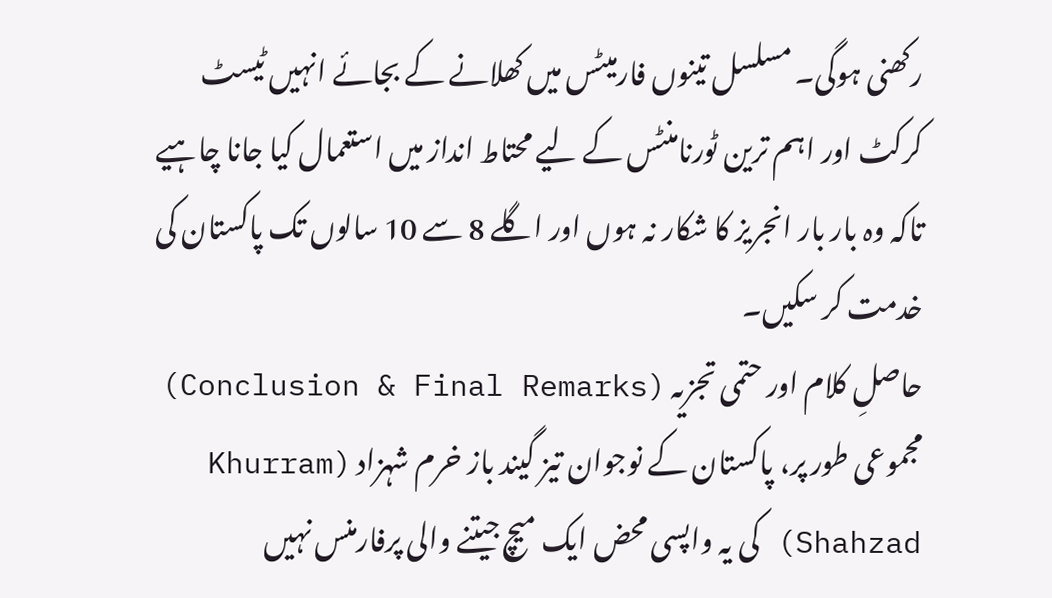رکھنی ہوگی۔ مسلسل تینوں فارمیٹس میں کھلانے کے بجائے انہیں ٹیسٹ کرکٹ اور اہم ترین ٹورنامنٹس کے لیے محتاط انداز میں استعمال کیا جانا چاہیے تاکہ وہ بار بار انجریز کا شکار نہ ہوں اور اگلے 8 سے 10 سالوں تک پاکستان کی خدمت کر سکیں۔
حاصلِ کلام اور حتمی تجزیہ (Conclusion & Final Remarks)
مجموعی طور پر، پاکستان کے نوجوان تیز گیند باز خرم شہزاد (Khurram Shahzad) کی یہ واپسی محض ایک میچ جیتنے والی پرفارمنس نہیں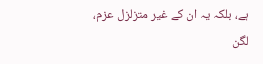ہے، بلکہ یہ ان کے غیر متزلزل عزم، لگن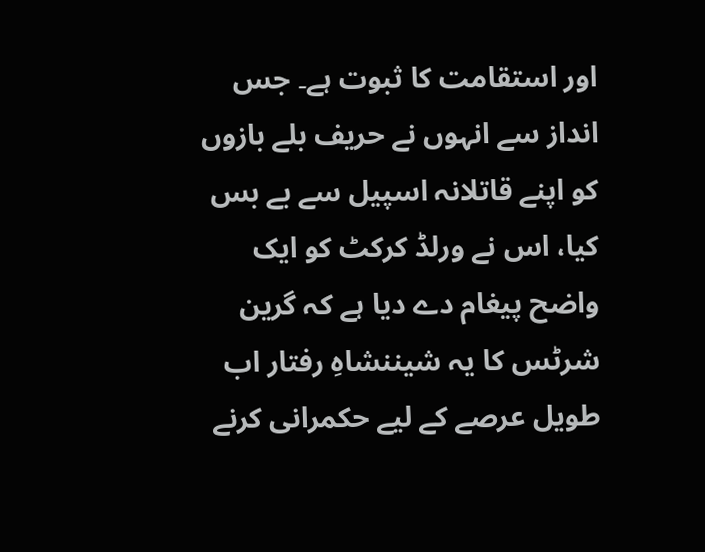اور استقامت کا ثبوت ہے۔ جس انداز سے انہوں نے حریف بلے بازوں کو اپنے قاتلانہ اسپیل سے بے بس کیا، اس نے ورلڈ کرکٹ کو ایک واضح پیغام دے دیا ہے کہ گرین شرٹس کا یہ شیننشاہِ رفتار اب طویل عرصے کے لیے حکمرانی کرنے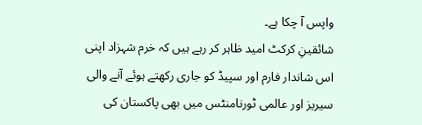واپس آ چکا ہے۔
شائقینِ کرکٹ امید ظاہر کر رہے ہیں کہ خرم شہزاد اپنی اس شاندار فارم اور سپیڈ کو جاری رکھتے ہوئے آنے والی سیریز اور عالمی ٹورنامنٹس میں بھی پاکستان کی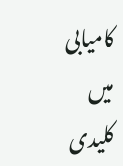کامیابی میں کلیدی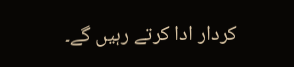کردار ادا کرتے رہیں گے۔